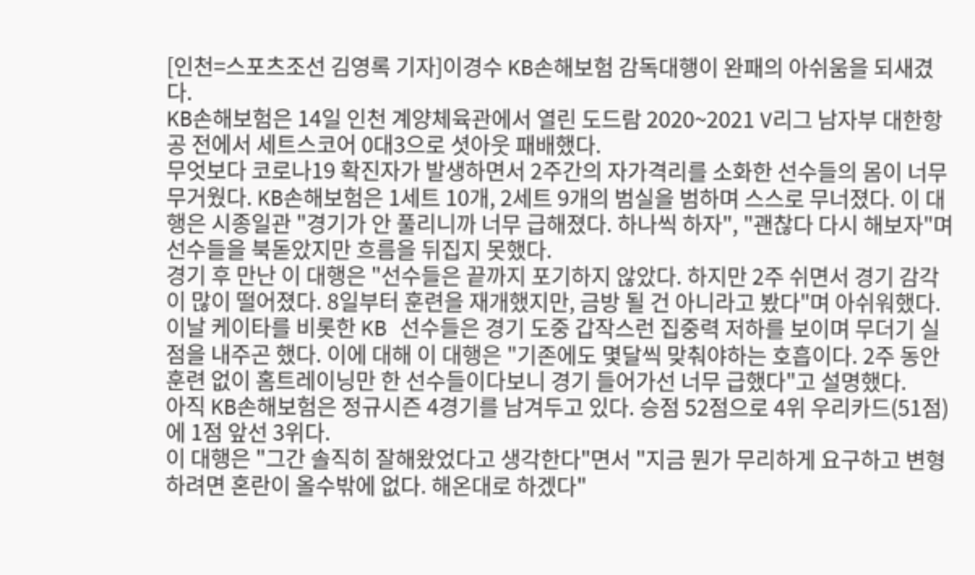[인천=스포츠조선 김영록 기자]이경수 KB손해보험 감독대행이 완패의 아쉬움을 되새겼다.
KB손해보험은 14일 인천 계양체육관에서 열린 도드람 2020~2021 V리그 남자부 대한항공 전에서 세트스코어 0대3으로 셧아웃 패배했다.
무엇보다 코로나19 확진자가 발생하면서 2주간의 자가격리를 소화한 선수들의 몸이 너무 무거웠다. KB손해보험은 1세트 10개, 2세트 9개의 범실을 범하며 스스로 무너졌다. 이 대행은 시종일관 "경기가 안 풀리니까 너무 급해졌다. 하나씩 하자", "괜찮다 다시 해보자"며 선수들을 북돋았지만 흐름을 뒤집지 못했다.
경기 후 만난 이 대행은 "선수들은 끝까지 포기하지 않았다. 하지만 2주 쉬면서 경기 감각이 많이 떨어졌다. 8일부터 훈련을 재개했지만, 금방 될 건 아니라고 봤다"며 아쉬워했다.
이날 케이타를 비롯한 KB 선수들은 경기 도중 갑작스런 집중력 저하를 보이며 무더기 실점을 내주곤 했다. 이에 대해 이 대행은 "기존에도 몇달씩 맞춰야하는 호흡이다. 2주 동안 훈련 없이 홈트레이닝만 한 선수들이다보니 경기 들어가선 너무 급했다"고 설명했다.
아직 KB손해보험은 정규시즌 4경기를 남겨두고 있다. 승점 52점으로 4위 우리카드(51점)에 1점 앞선 3위다.
이 대행은 "그간 솔직히 잘해왔었다고 생각한다"면서 "지금 뭔가 무리하게 요구하고 변형하려면 혼란이 올수밖에 없다. 해온대로 하겠다"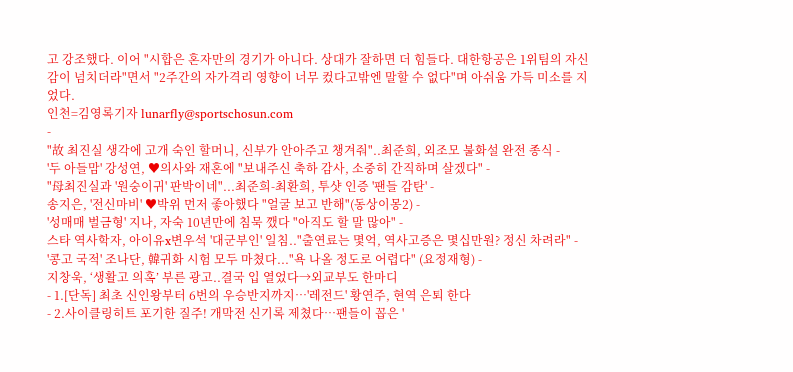고 강조했다. 이어 "시합은 혼자만의 경기가 아니다. 상대가 잘하면 더 힘들다. 대한항공은 1위팀의 자신감이 넘치더라"면서 "2주간의 자가격리 영향이 너무 컸다고밖엔 말할 수 없다"며 아쉬움 가득 미소를 지었다.
인천=김영록기자 lunarfly@sportschosun.com
-
"故 최진실 생각에 고개 숙인 할머니, 신부가 안아주고 챙겨줘"..최준희, 외조모 불화설 완전 종식 -
'두 아들맘' 강성연, ♥의사와 재혼에 "보내주신 축하 감사, 소중히 간직하며 살겠다" -
"母최진실과 '원숭이귀' 판박이네"...최준희-최환희, 투샷 인증 '팬들 감탄' -
송지은, '전신마비' ♥박위 먼저 좋아했다 "얼굴 보고 반해"(동상이몽2) -
'성매매 벌금형' 지나, 자숙 10년만에 침묵 깼다 "아직도 할 말 많아" -
스타 역사학자, 아이유x변우석 '대군부인' 일침.."출연료는 몇억, 역사고증은 몇십만원? 정신 차려라" -
'콩고 국적' 조나단, 韓귀화 시험 모두 마쳤다..."욕 나올 정도로 어렵다" (요정재형) -
지창욱, ‘생활고 의혹’ 부른 광고..결국 입 열었다→외교부도 한마디
- 1.[단독] 최초 신인왕부터 6번의 우승반지까지…'레전드' 황연주, 현역 은퇴 한다
- 2.사이클링히트 포기한 질주! 개막전 신기록 제쳤다…팬들이 꼽은 '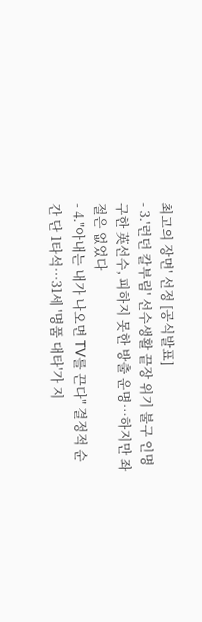최고의 장면' 선정 [공식발표]
- 3.'런던 칼부림' 선수생활 끝장 위기 불구 인명 구한 英선수, 피하지 못한 방출 운명…하지만 좌절은 없었다
- 4."아내는 내가 나오면 TV를 끈다" 결정적 순간 단 1타석…31세 '명품 대타'가 지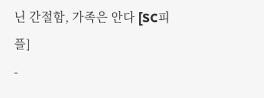닌 간절함, 가족은 안다 [SC피플]
-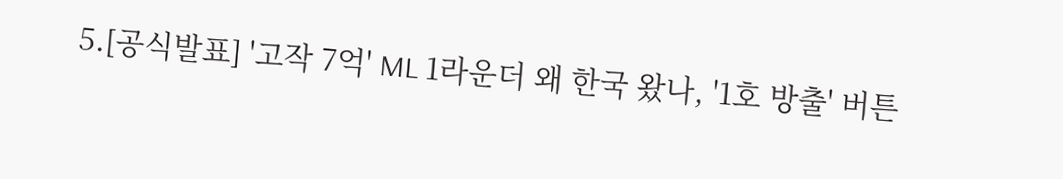5.[공식발표] '고작 7억' ML 1라운더 왜 한국 왔나, '1호 방출' 버튼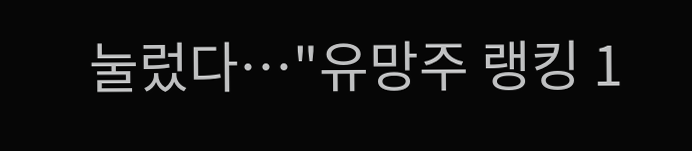눌렀다…"유망주 랭킹 1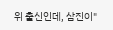위 출신인데, 삼진이"